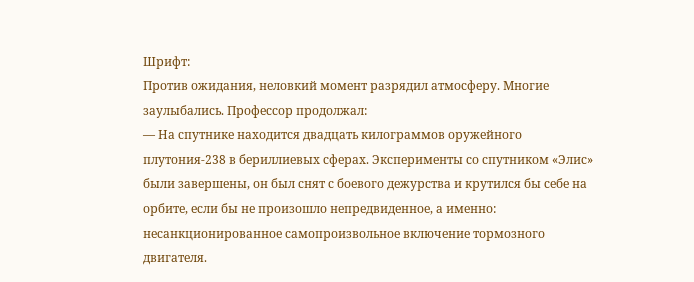Шрифт:
Против ожидания, неловкий момент разрядил атмосферу. Многие заулыбались. Профессор продолжал:
— На спутнике находится двадцать килограммов оружейного плутония-238 в бериллиевых сферах. Эксперименты со спутником «Элис» были завершены, он был снят с боевого дежурства и крутился бы себе на орбите, если бы не произошло непредвиденное, а именно: несанкционированное самопроизвольное включение тормозного двигателя.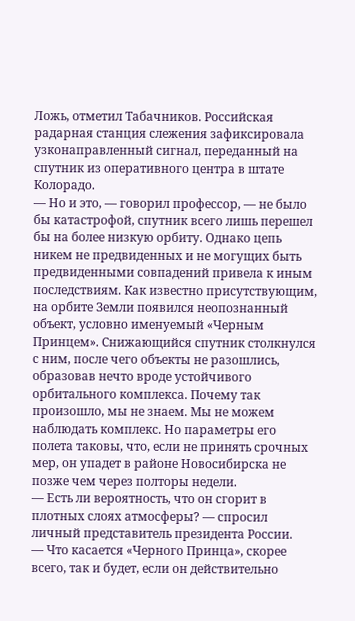Ложь, отметил Табачников. Российская радарная станция слежения зафиксировала узконаправленный сигнал, переданный на спутник из оперативного центра в штате Колорадо.
— Но и это, — говорил профессор, — не было бы катастрофой, спутник всего лишь перешел бы на более низкую орбиту. Однако цепь никем не предвиденных и не могущих быть предвиденными совпадений привела к иным последствиям. Как известно присутствующим, на орбите Земли появился неопознанный объект, условно именуемый «Черным Принцем». Снижающийся спутник столкнулся с ним, после чего объекты не разошлись, образовав нечто вроде устойчивого орбитального комплекса. Почему так произошло, мы не знаем. Мы не можем наблюдать комплекс. Но параметры его полета таковы, что, если не принять срочных мер, он упадет в районе Новосибирска не позже чем через полторы недели.
— Есть ли вероятность, что он сгорит в плотных слоях атмосферы? — спросил личный представитель президента России.
— Что касается «Черного Принца», скорее всего, так и будет, если он действительно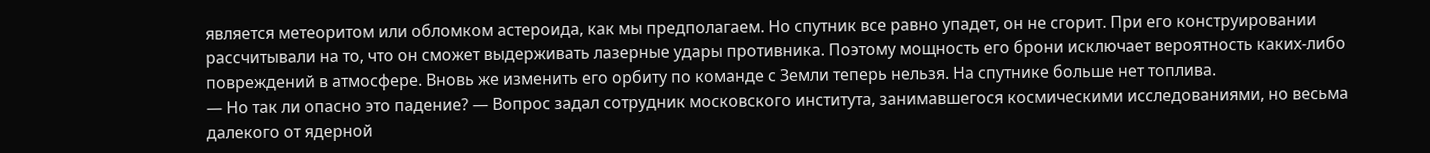является метеоритом или обломком астероида, как мы предполагаем. Но спутник все равно упадет, он не сгорит. При его конструировании рассчитывали на то, что он сможет выдерживать лазерные удары противника. Поэтому мощность его брони исключает вероятность каких-либо повреждений в атмосфере. Вновь же изменить его орбиту по команде с Земли теперь нельзя. На спутнике больше нет топлива.
— Но так ли опасно это падение? — Вопрос задал сотрудник московского института, занимавшегося космическими исследованиями, но весьма далекого от ядерной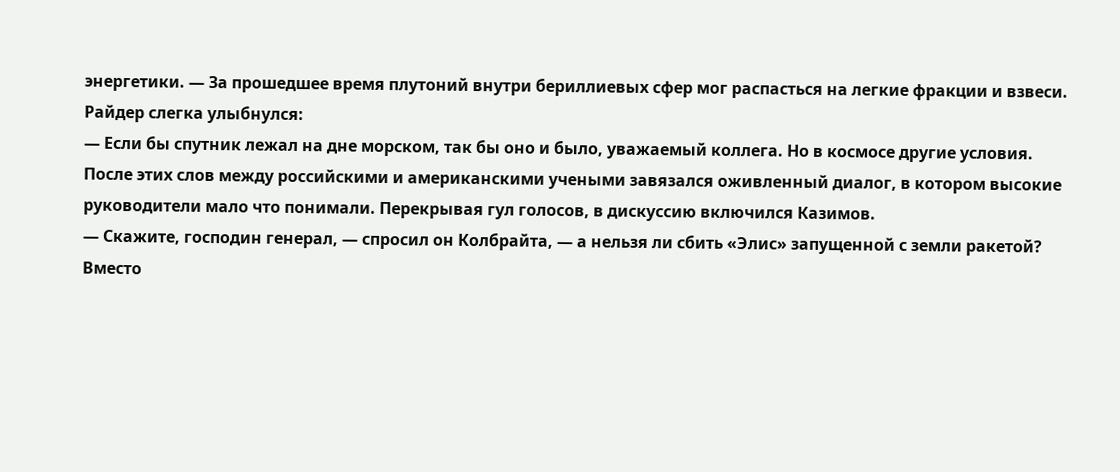энергетики. — За прошедшее время плутоний внутри бериллиевых сфер мог распасться на легкие фракции и взвеси.
Райдер слегка улыбнулся:
— Если бы спутник лежал на дне морском, так бы оно и было, уважаемый коллега. Но в космосе другие условия.
После этих слов между российскими и американскими учеными завязался оживленный диалог, в котором высокие руководители мало что понимали. Перекрывая гул голосов, в дискуссию включился Казимов.
— Скажите, господин генерал, — спросил он Колбрайта, — а нельзя ли сбить «Элис» запущенной с земли ракетой?
Вместо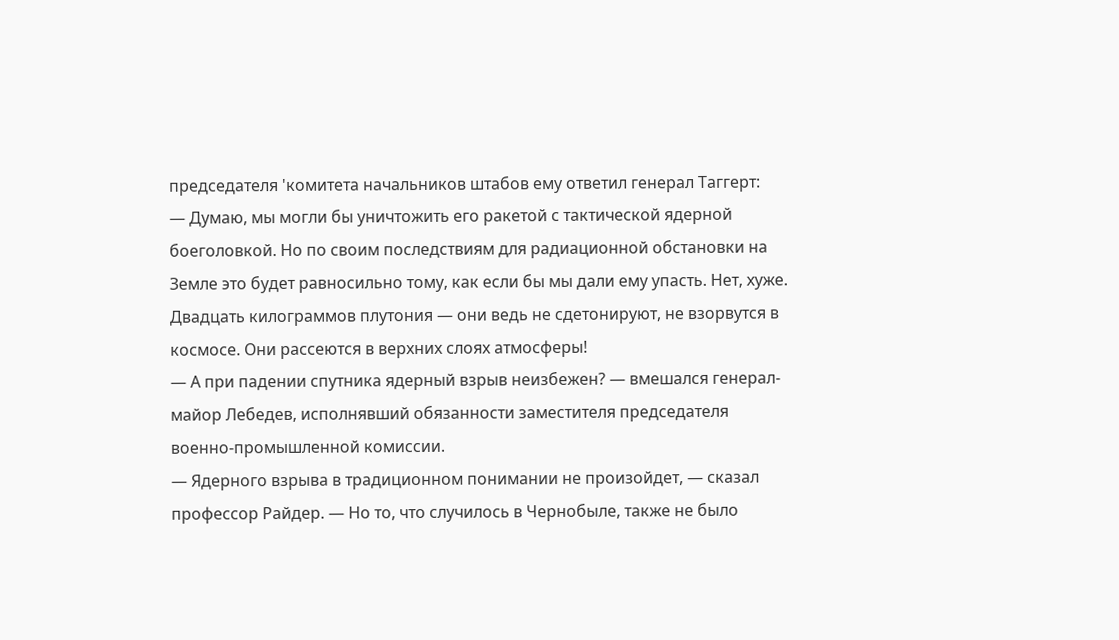председателя 'комитета начальников штабов ему ответил генерал Таггерт:
— Думаю, мы могли бы уничтожить его ракетой с тактической ядерной боеголовкой. Но по своим последствиям для радиационной обстановки на Земле это будет равносильно тому, как если бы мы дали ему упасть. Нет, хуже. Двадцать килограммов плутония — они ведь не сдетонируют, не взорвутся в космосе. Они рассеются в верхних слоях атмосферы!
— А при падении спутника ядерный взрыв неизбежен? — вмешался генерал-майор Лебедев, исполнявший обязанности заместителя председателя военно-промышленной комиссии.
— Ядерного взрыва в традиционном понимании не произойдет, — сказал профессор Райдер. — Но то, что случилось в Чернобыле, также не было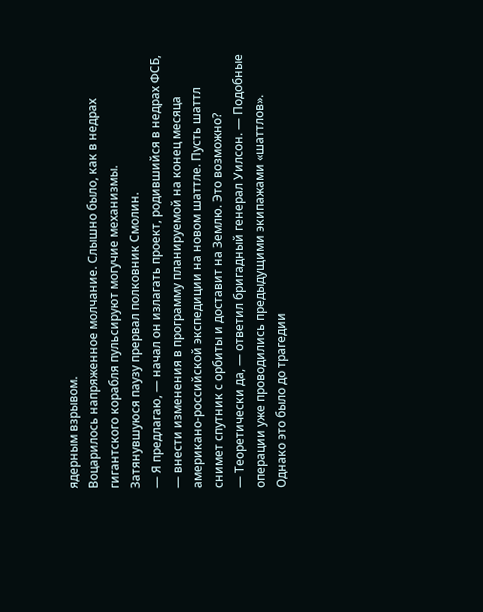ядерным взрывом.
Воцарилось напряженное молчание. Слышно было, как в недрах гигантского корабля пульсируют могучие механизмы.
Затянувшуюся паузу прервал полковник Смолин.
— Я предлагаю, — начал он излагать проект, родившийся в недрах ФСБ, — внести изменения в программу планируемой на конец месяца американо-российской экспедиции на новом шаттле. Пусть шаттл снимет спутник с орбиты и доставит на Землю. Это возможно?
— Теоретически да, — ответил бригадный генерал Уилсон. — Подобные операции уже проводились предыдущими экипажами «шаттлов». Однако это было до трагедии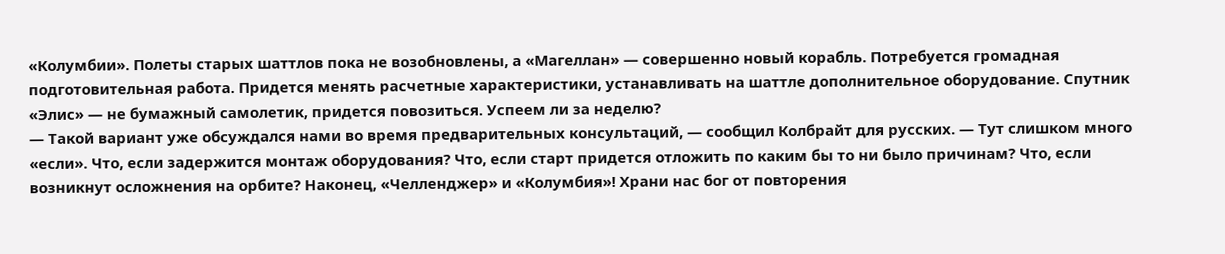«Колумбии». Полеты старых шаттлов пока не возобновлены, а «Магеллан» — совершенно новый корабль. Потребуется громадная подготовительная работа. Придется менять расчетные характеристики, устанавливать на шаттле дополнительное оборудование. Спутник «Элис» — не бумажный самолетик, придется повозиться. Успеем ли за неделю?
— Такой вариант уже обсуждался нами во время предварительных консультаций, — сообщил Колбрайт для русских. — Тут слишком много «если». Что, если задержится монтаж оборудования? Что, если старт придется отложить по каким бы то ни было причинам? Что, если возникнут осложнения на орбите? Наконец, «Челленджер» и «Колумбия»! Храни нас бог от повторения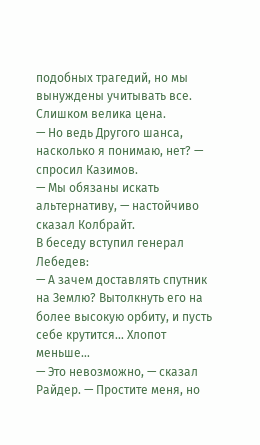подобных трагедий, но мы вынуждены учитывать все. Слишком велика цена.
— Но ведь Другого шанса, насколько я понимаю, нет? — спросил Казимов.
— Мы обязаны искать альтернативу, — настойчиво сказал Колбрайт.
В беседу вступил генерал Лебедев:
— А зачем доставлять спутник на Землю? Вытолкнуть его на более высокую орбиту, и пусть себе крутится… Хлопот меньше…
— Это невозможно, — сказал Райдер. — Простите меня, но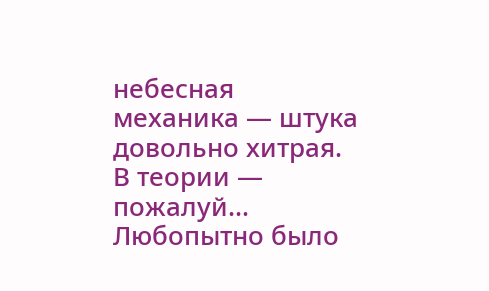небесная механика — штука довольно хитрая. В теории — пожалуй… Любопытно было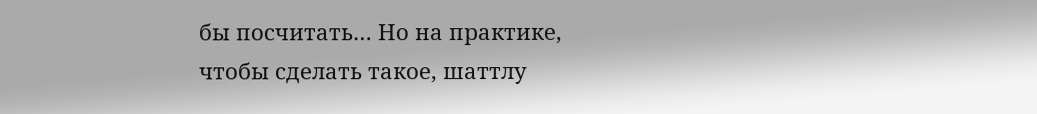бы посчитать… Но на практике, чтобы сделать такое, шаттлу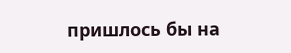пришлось бы на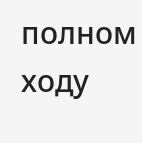полном ходу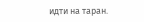идти на таран.